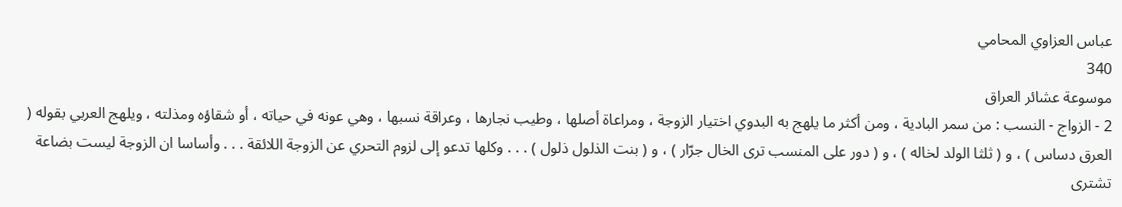عباس العزاوي المحامي
340
موسوعة عشائر العراق
2 - الزواج - النسب : من سمر البادية ، ومن أكثر ما يلهج به البدوي اختيار الزوجة ، ومراعاة أصلها ، وطيب نجارها ، وعراقة نسبها ، وهي عونه في حياته ، أو شقاؤه ومذلته ، ويلهج العربي بقوله ( العرق دساس ) ، و ( ثلثا الولد لخاله ) ، و ( دور على المنسب ترى الخال جرّار ) ، و ( بنت الذلول ذلول ) . . . وكلها تدعو إلى لزوم التحري عن الزوجة اللائقة . . . وأساسا ان الزوجة ليست بضاعة تشترى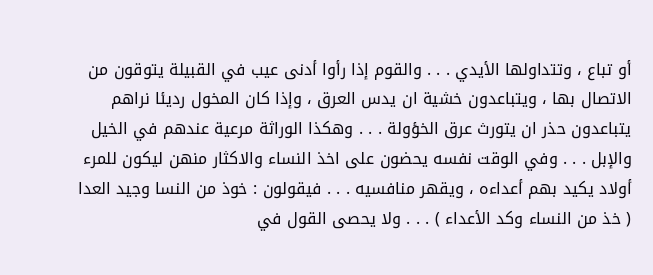أو تباع ، وتتداولها الأيدي . . . والقوم إذا رأوا أدنى عيب في القبيلة يتوقون من الاتصال بها ، ويتباعدون خشية ان يدس العرق ، وإذا كان المخول رديئا نراهم يتباعدون حذر ان يتورث عرق الخؤولة . . . وهكذا الوراثة مرعية عندهم في الخيل والإبل . . . وفي الوقت نفسه يحضون على اخذ النساء والاكثار منهن ليكون للمرء أولاد يكيد بهم أعداءه ، ويقهر منافسيه . . . فيقولون : خوذ من النسا وجيد العدا ( خذ من النساء وكد الأعداء ) . . . ولا يحصى القول في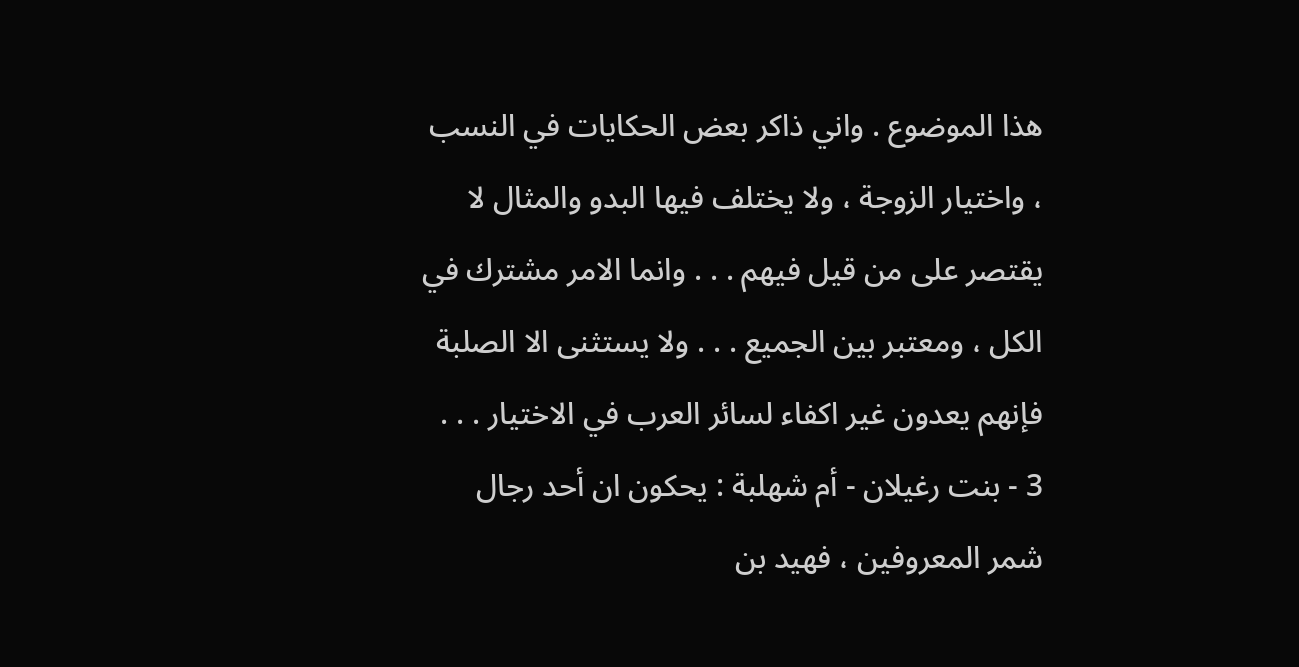هذا الموضوع . واني ذاكر بعض الحكايات في النسب ، واختيار الزوجة ، ولا يختلف فيها البدو والمثال لا يقتصر على من قيل فيهم . . . وانما الامر مشترك في الكل ، ومعتبر بين الجميع . . . ولا يستثنى الا الصلبة فإنهم يعدون غير اكفاء لسائر العرب في الاختيار . . . 3 - بنت رغيلان - أم شهلبة : يحكون ان أحد رجال شمر المعروفين ، فهيد بن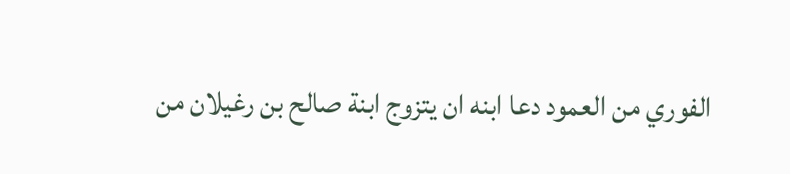الفوري من العمود دعا ابنه ان يتزوج ابنة صالح بن رغيلان من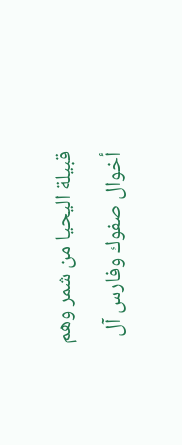قبيلة اليحيا من شمر وهم أخوال صفوك وفارس آل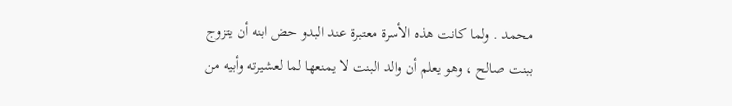محمد . ولما كانت هذه الأسرة معتبرة عند البدو حض ابنه أن يتزوج ببنت صالح ، وهو يعلم أن والد البنت لا يمنعها لما لعشيرته وأبيه من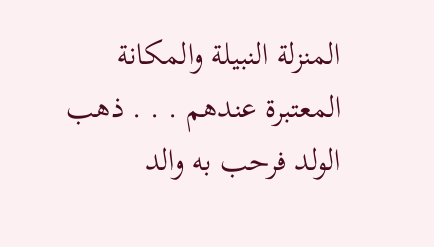المنزلة النبيلة والمكانة المعتبرة عندهم . . . ذهب الولد فرحب به والد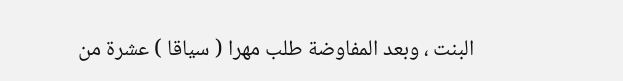البنت ، وبعد المفاوضة طلب مهرا ( سياقا ) عشرة من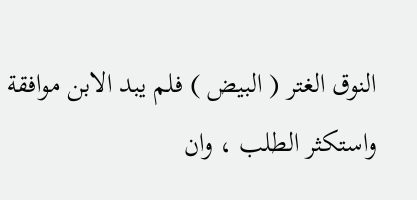النوق الغتر ( البيض ) فلم يبد الابن موافقة واستكثر الطلب ، وان